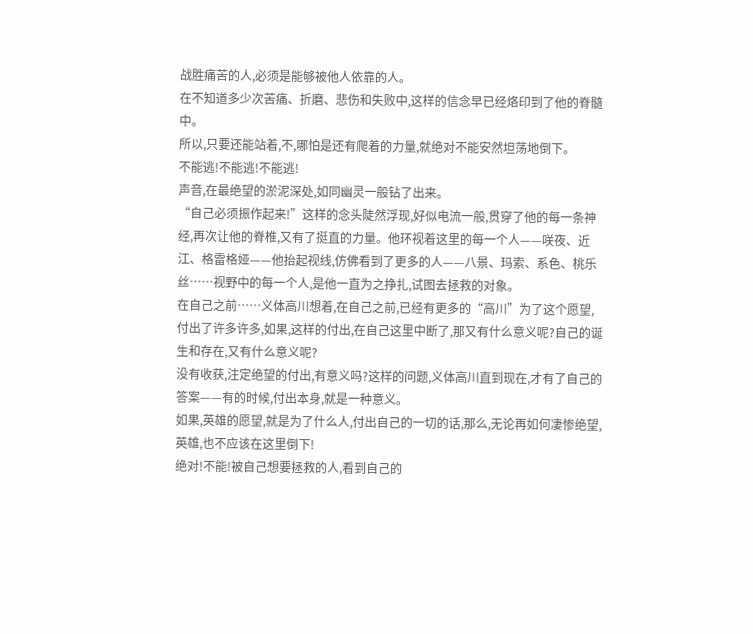战胜痛苦的人,必须是能够被他人依靠的人。
在不知道多少次苦痛、折磨、悲伤和失败中,这样的信念早已经烙印到了他的脊髓中。
所以,只要还能站着,不,哪怕是还有爬着的力量,就绝对不能安然坦荡地倒下。
不能逃!不能逃!不能逃!
声音,在最绝望的淤泥深处,如同幽灵一般钻了出来。
“自己必须振作起来!”这样的念头陡然浮现,好似电流一般,贯穿了他的每一条神经,再次让他的脊椎,又有了挺直的力量。他环视着这里的每一个人——咲夜、近江、格雷格娅——他抬起视线,仿佛看到了更多的人——八景、玛索、系色、桃乐丝……视野中的每一个人,是他一直为之挣扎,试图去拯救的对象。
在自己之前……义体高川想着,在自己之前,已经有更多的“高川”为了这个愿望,付出了许多许多,如果,这样的付出,在自己这里中断了,那又有什么意义呢?自己的诞生和存在,又有什么意义呢?
没有收获,注定绝望的付出,有意义吗?这样的问题,义体高川直到现在,才有了自己的答案——有的时候,付出本身,就是一种意义。
如果,英雄的愿望,就是为了什么人,付出自己的一切的话,那么,无论再如何凄惨绝望,英雄,也不应该在这里倒下!
绝对!不能!被自己想要拯救的人,看到自己的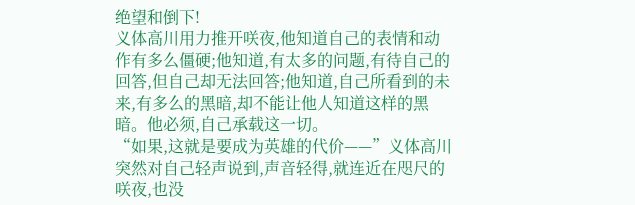绝望和倒下!
义体高川用力推开咲夜,他知道自己的表情和动作有多么僵硬;他知道,有太多的问题,有待自己的回答,但自己却无法回答;他知道,自己所看到的未来,有多么的黑暗,却不能让他人知道这样的黑暗。他必须,自己承载这一切。
“如果,这就是要成为英雄的代价——”义体高川突然对自己轻声说到,声音轻得,就连近在咫尺的咲夜,也没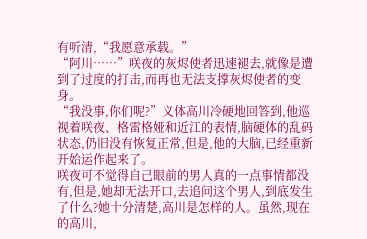有听清,“我愿意承载。”
“阿川……”咲夜的灰烬使者迅速褪去,就像是遭到了过度的打击,而再也无法支撑灰烬使者的变身。
“我没事,你们呢?”义体高川冷硬地回答到,他巡视着咲夜、格雷格娅和近江的表情,脑硬体的乱码状态,仍旧没有恢复正常,但是,他的大脑,已经重新开始运作起来了。
咲夜可不觉得自己眼前的男人真的一点事情都没有,但是,她却无法开口,去追问这个男人,到底发生了什么?她十分清楚,高川是怎样的人。虽然,现在的高川,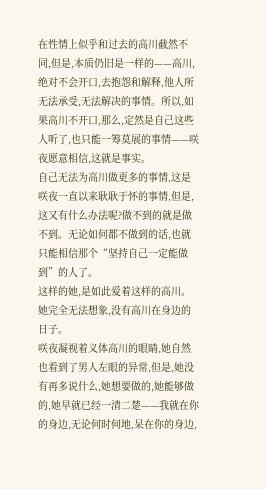在性情上似乎和过去的高川截然不同,但是,本质仍旧是一样的——高川,绝对不会开口,去抱怨和解释,他人所无法承受,无法解决的事情。所以,如果高川不开口,那么,定然是自己这些人听了,也只能一筹莫展的事情——咲夜愿意相信,这就是事实。
自己无法为高川做更多的事情,这是咲夜一直以来耿耿于怀的事情,但是,这又有什么办法呢?做不到的就是做不到。无论如何都不做到的话,也就只能相信那个“坚持自己一定能做到”的人了。
这样的她,是如此爱着这样的高川。她完全无法想象,没有高川在身边的日子。
咲夜凝视着义体高川的眼睛,她自然也看到了男人左眼的异常,但是,她没有再多说什么,她想要做的,她能够做的,她早就已经一清二楚——我就在你的身边,无论何时何地,呆在你的身边,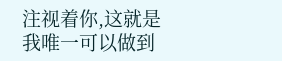注视着你,这就是我唯一可以做到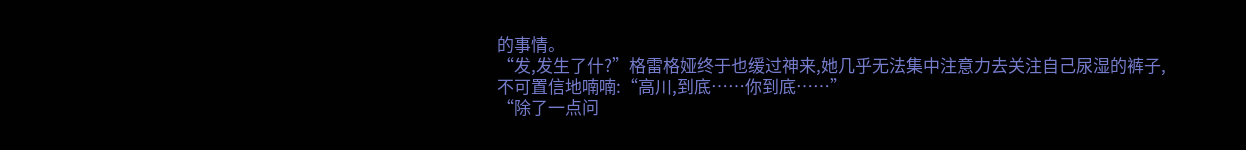的事情。
“发,发生了什?”格雷格娅终于也缓过神来,她几乎无法集中注意力去关注自己尿湿的裤子,不可置信地喃喃:“高川,到底……你到底……”
“除了一点问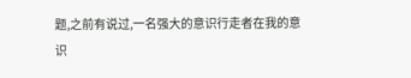题,之前有说过,一名强大的意识行走者在我的意识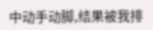中动手动脚,结果被我排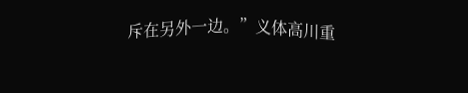斥在另外一边。”义体高川重